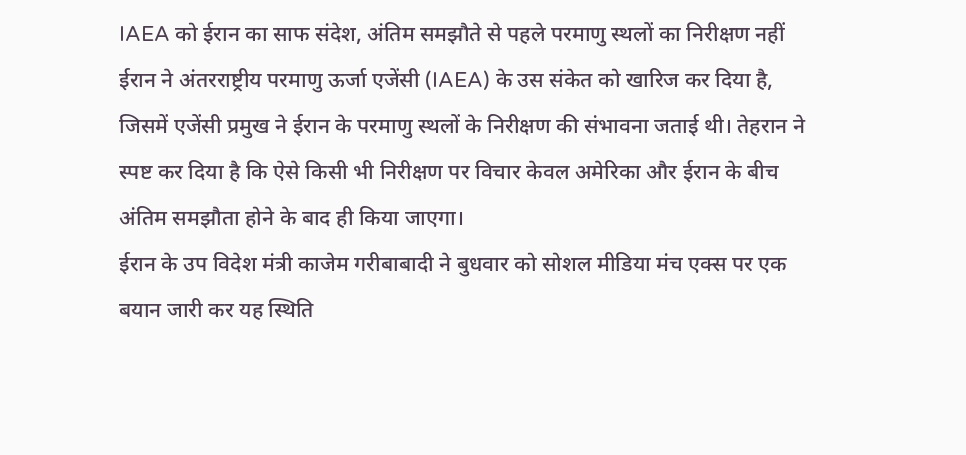IAEA को ईरान का साफ संदेश, अंतिम समझौते से पहले परमाणु स्थलों का निरीक्षण नहीं
ईरान ने अंतरराष्ट्रीय परमाणु ऊर्जा एजेंसी (IAEA) के उस संकेत को खारिज कर दिया है, जिसमें एजेंसी प्रमुख ने ईरान के परमाणु स्थलों के निरीक्षण की संभावना जताई थी। तेहरान ने स्पष्ट कर दिया है कि ऐसे किसी भी निरीक्षण पर विचार केवल अमेरिका और ईरान के बीच अंतिम समझौता होने के बाद ही किया जाएगा।
ईरान के उप विदेश मंत्री काजेम गरीबाबादी ने बुधवार को सोशल मीडिया मंच एक्स पर एक बयान जारी कर यह स्थिति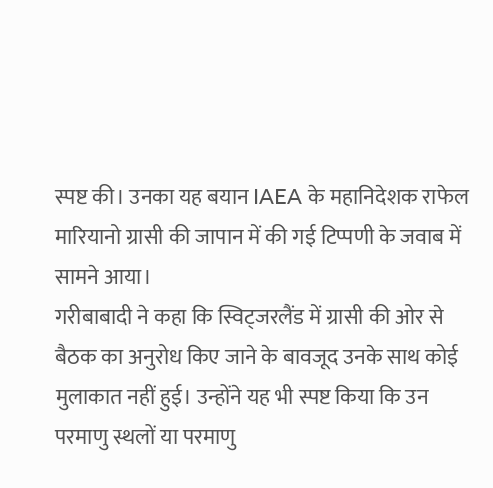स्पष्ट की। उनका यह बयान IAEA के महानिदेशक राफेल मारियानो ग्रासी की जापान में की गई टिप्पणी के जवाब में सामने आया।
गरीबाबादी ने कहा कि स्विट्जरलैंड में ग्रासी की ओर से बैठक का अनुरोध किए जाने के बावजूद उनके साथ कोई मुलाकात नहीं हुई। उन्होंने यह भी स्पष्ट किया कि उन परमाणु स्थलों या परमाणु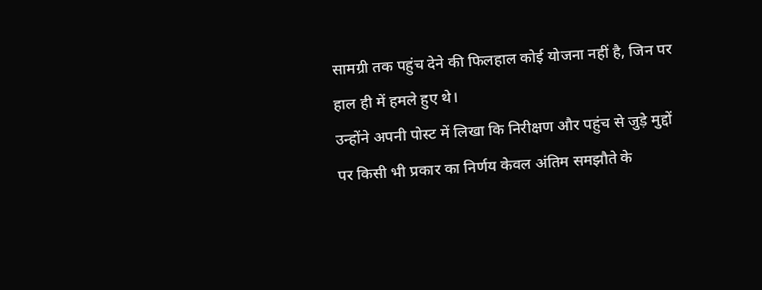सामग्री तक पहुंच देने की फिलहाल कोई योजना नहीं है, जिन पर हाल ही में हमले हुए थे।
उन्होंने अपनी पोस्ट में लिखा कि निरीक्षण और पहुंच से जुड़े मुद्दों पर किसी भी प्रकार का निर्णय केवल अंतिम समझौते के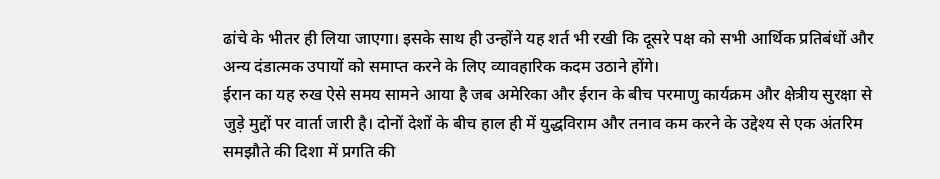ढांचे के भीतर ही लिया जाएगा। इसके साथ ही उन्होंने यह शर्त भी रखी कि दूसरे पक्ष को सभी आर्थिक प्रतिबंधों और अन्य दंडात्मक उपायों को समाप्त करने के लिए व्यावहारिक कदम उठाने होंगे।
ईरान का यह रुख ऐसे समय सामने आया है जब अमेरिका और ईरान के बीच परमाणु कार्यक्रम और क्षेत्रीय सुरक्षा से जुड़े मुद्दों पर वार्ता जारी है। दोनों देशों के बीच हाल ही में युद्धविराम और तनाव कम करने के उद्देश्य से एक अंतरिम समझौते की दिशा में प्रगति की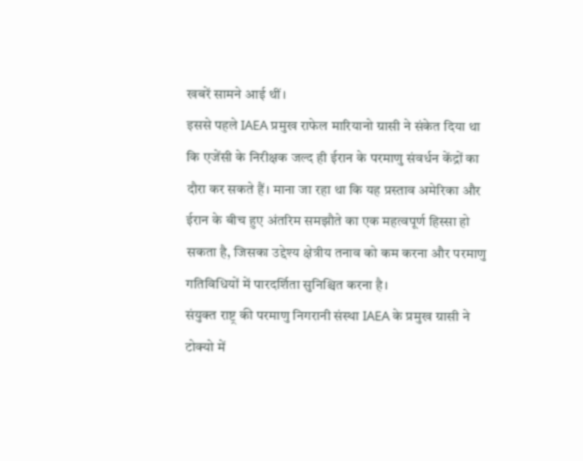खबरें सामने आई थीं।
इससे पहले IAEA प्रमुख राफेल मारियानो ग्रासी ने संकेत दिया था कि एजेंसी के निरीक्षक जल्द ही ईरान के परमाणु संवर्धन केंद्रों का दौरा कर सकते हैं। माना जा रहा था कि यह प्रस्ताव अमेरिका और ईरान के बीच हुए अंतरिम समझौते का एक महत्वपूर्ण हिस्सा हो सकता है, जिसका उद्देश्य क्षेत्रीय तनाव को कम करना और परमाणु गतिविधियों में पारदर्शिता सुनिश्चित करना है।
संयुक्त राष्ट्र की परमाणु निगरानी संस्था IAEA के प्रमुख ग्रासी ने टोक्यो में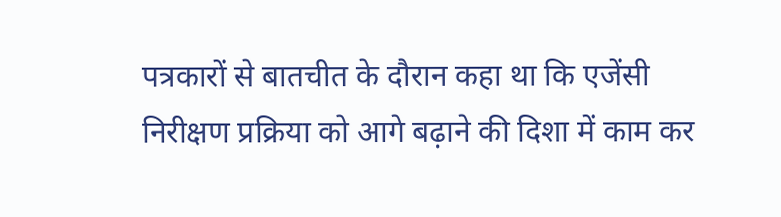पत्रकारों से बातचीत के दौरान कहा था कि एजेंसी निरीक्षण प्रक्रिया को आगे बढ़ाने की दिशा में काम कर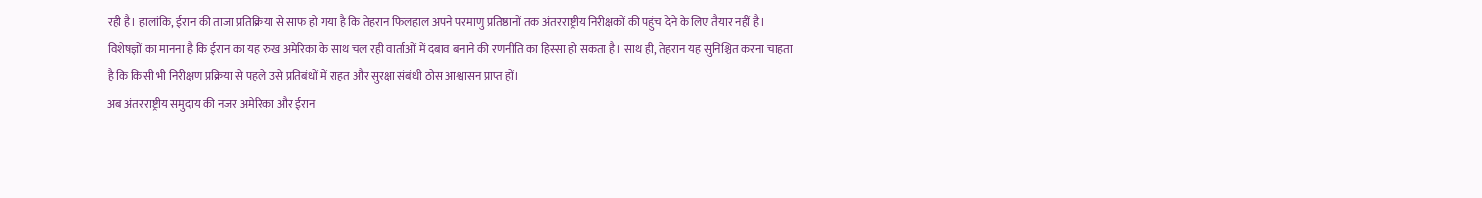रही है। हालांकि, ईरान की ताजा प्रतिक्रिया से साफ हो गया है कि तेहरान फिलहाल अपने परमाणु प्रतिष्ठानों तक अंतरराष्ट्रीय निरीक्षकों की पहुंच देने के लिए तैयार नहीं है।
विशेषज्ञों का मानना है कि ईरान का यह रुख अमेरिका के साथ चल रही वार्ताओं में दबाव बनाने की रणनीति का हिस्सा हो सकता है। साथ ही, तेहरान यह सुनिश्चित करना चाहता है कि किसी भी निरीक्षण प्रक्रिया से पहले उसे प्रतिबंधों में राहत और सुरक्षा संबंधी ठोस आश्वासन प्राप्त हों।
अब अंतरराष्ट्रीय समुदाय की नजर अमेरिका और ईरान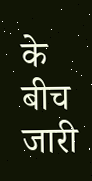के बीच जारी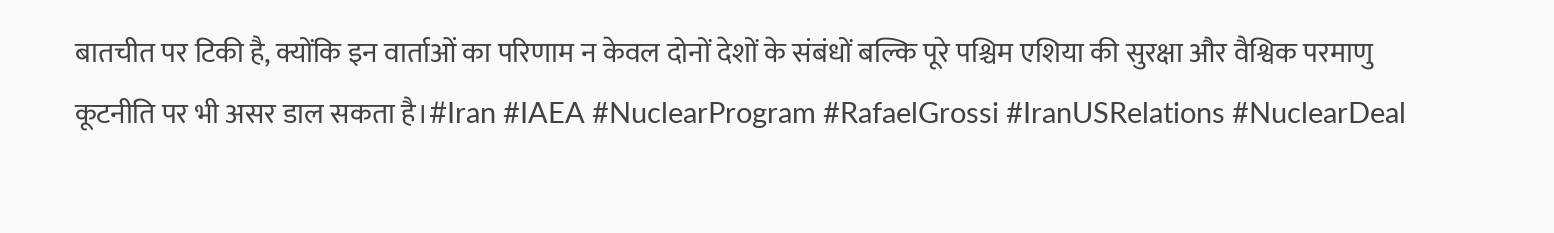बातचीत पर टिकी है, क्योंकि इन वार्ताओं का परिणाम न केवल दोनों देशों के संबंधों बल्कि पूरे पश्चिम एशिया की सुरक्षा और वैश्विक परमाणु कूटनीति पर भी असर डाल सकता है।#Iran #IAEA #NuclearProgram #RafaelGrossi #IranUSRelations #NuclearDeal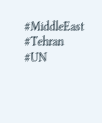#MiddleEast #Tehran #UN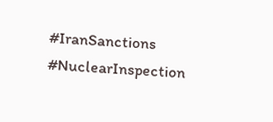#IranSanctions #NuclearInspection